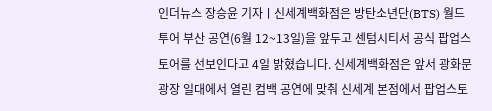인더뉴스 장승윤 기자ㅣ신세계백화점은 방탄소년단(BTS) 월드투어 부산 공연(6월 12~13일)을 앞두고 센텀시티서 공식 팝업스토어를 선보인다고 4일 밝혔습니다. 신세계백화점은 앞서 광화문 광장 일대에서 열린 컴백 공연에 맞춰 신세계 본점에서 팝업스토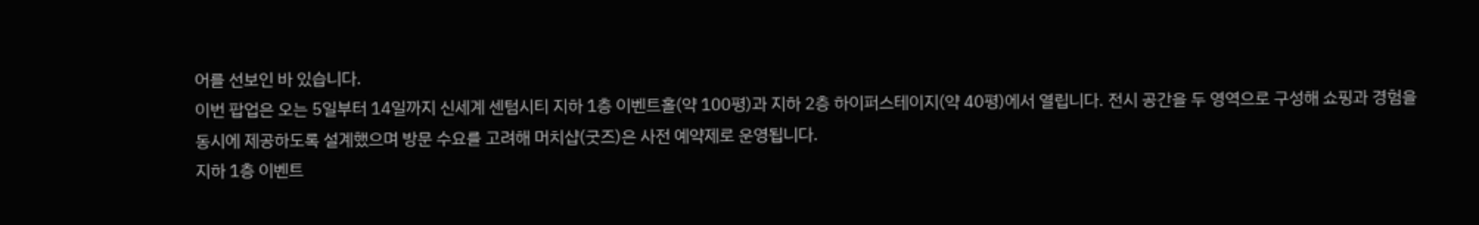어를 선보인 바 있습니다.
이번 팝업은 오는 5일부터 14일까지 신세계 센텀시티 지하 1층 이벤트홀(약 100평)과 지하 2층 하이퍼스테이지(약 40평)에서 열립니다. 전시 공간을 두 영역으로 구성해 쇼핑과 경험을 동시에 제공하도록 설계했으며 방문 수요를 고려해 머치샵(굿즈)은 사전 예약제로 운영됩니다.
지하 1층 이벤트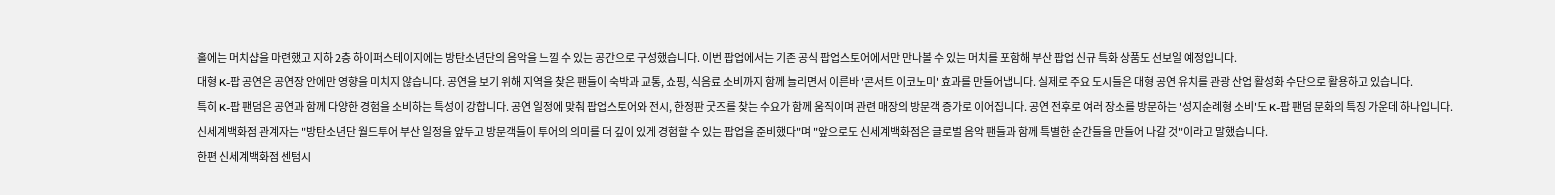홀에는 머치샵을 마련했고 지하 2층 하이퍼스테이지에는 방탄소년단의 음악을 느낄 수 있는 공간으로 구성했습니다. 이번 팝업에서는 기존 공식 팝업스토어에서만 만나볼 수 있는 머치를 포함해 부산 팝업 신규 특화 상품도 선보일 예정입니다.
대형 K-팝 공연은 공연장 안에만 영향을 미치지 않습니다. 공연을 보기 위해 지역을 찾은 팬들이 숙박과 교통, 쇼핑, 식음료 소비까지 함께 늘리면서 이른바 '콘서트 이코노미' 효과를 만들어냅니다. 실제로 주요 도시들은 대형 공연 유치를 관광 산업 활성화 수단으로 활용하고 있습니다.
특히 K-팝 팬덤은 공연과 함께 다양한 경험을 소비하는 특성이 강합니다. 공연 일정에 맞춰 팝업스토어와 전시, 한정판 굿즈를 찾는 수요가 함께 움직이며 관련 매장의 방문객 증가로 이어집니다. 공연 전후로 여러 장소를 방문하는 '성지순례형 소비'도 K-팝 팬덤 문화의 특징 가운데 하나입니다.
신세계백화점 관계자는 "방탄소년단 월드투어 부산 일정을 앞두고 방문객들이 투어의 의미를 더 깊이 있게 경험할 수 있는 팝업을 준비했다"며 "앞으로도 신세계백화점은 글로벌 음악 팬들과 함께 특별한 순간들을 만들어 나갈 것"이라고 말했습니다.
한편 신세계백화점 센텀시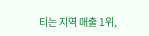티는 지역 매출 1위,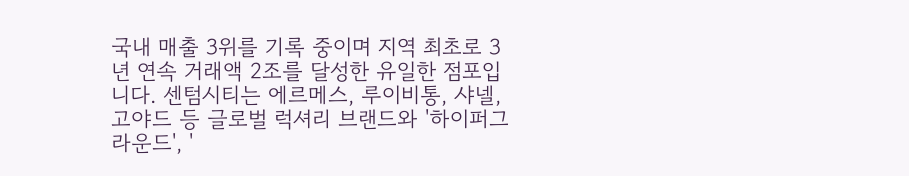국내 매출 3위를 기록 중이며 지역 최초로 3년 연속 거래액 2조를 달성한 유일한 점포입니다. 센텀시티는 에르메스, 루이비통, 샤넬, 고야드 등 글로벌 럭셔리 브랜드와 '하이퍼그라운드', '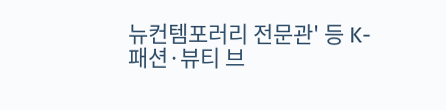뉴컨템포러리 전문관' 등 K-패션·뷰티 브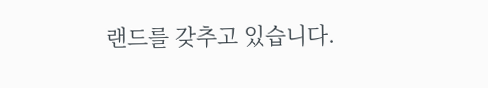랜드를 갖추고 있습니다.